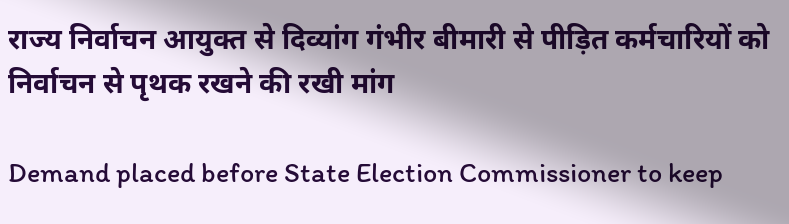राज्य निर्वाचन आयुक्त से दिव्यांग गंभीर बीमारी से पीड़ित कर्मचारियों को निर्वाचन से पृथक रखने की रखी मांग

Demand placed before State Election Commissioner to keep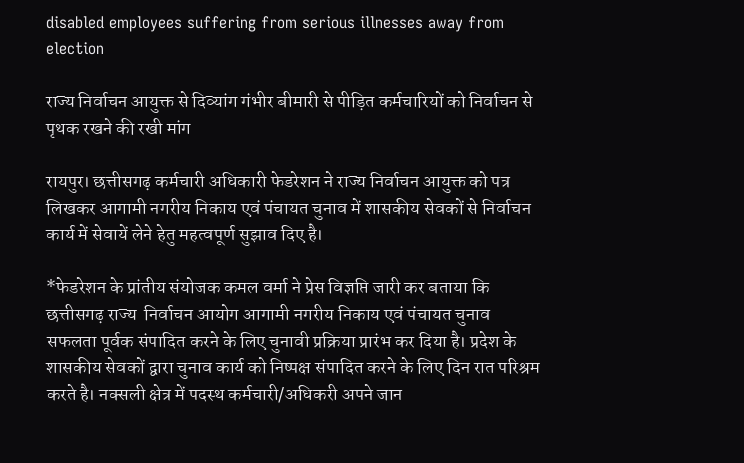disabled employees suffering from serious illnesses away from election

राज्य निर्वाचन आयुक्त से दिव्यांग गंभीर बीमारी से पीड़ित कर्मचारियों को निर्वाचन से पृथक रखने की रखी मांग

रायपुर। छत्तीसगढ़ कर्मचारी अधिकारी फेडरेशन ने राज्य निर्वाचन आयुक्त को पत्र लिखकर आगामी नगरीय निकाय एवं पंचायत चुनाव में शासकीय सेवकों से निर्वाचन कार्य में सेवायें लेने हेतु महत्वपूर्ण सुझाव दिए है।

*फेडरेशन के प्रांतीय संयोजक कमल वर्मा ने प्रेस विज्ञप्ति जारी कर बताया कि छत्तीसगढ़ राज्य  निर्वाचन आयोग आगामी नगरीय निकाय एवं पंचायत चुनाव सफलता पूर्वक संपादित करने के लिए चुनावी प्रक्रिया प्रारंभ कर दिया है। प्रदेश के शासकीय सेवकों द्वारा चुनाव कार्य को निष्पक्ष संपादित करने के लिए दिन रात परिश्रम करते है। नक्सली क्षेत्र में पदस्थ कर्मचारी/अधिकरी अपने जान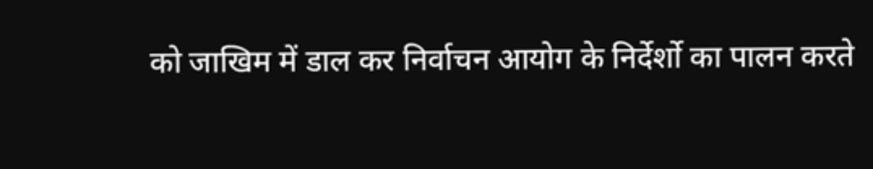को जाखिम में डाल कर निर्वाचन आयोग के निर्देर्शो का पालन करते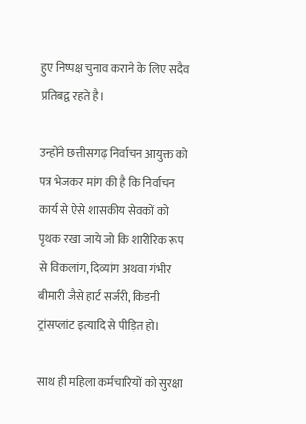हुए निष्पक्ष चुनाव कराने के लिए सदैव प्रतिबद्व रहते है।

उन्होंने छत्तीसगढ़ निर्वाचन आयुक्त को पत्र भेजकर मांग की है कि निर्वाचन कार्य से ऐसे शासकीय सेवकों को पृथक रखा जाये जो कि शारीरिक रूप से विकलांग, दिव्यांग अथवा गंभीर बीमारी जैसे हार्ट सर्जरी, किडनी ट्रांसप्लांट इत्यादि से पीड़ित हो।

साथ ही महिला कर्मचारियों को सुरक्षा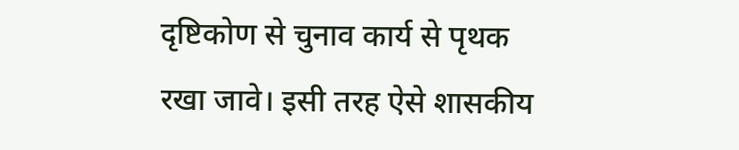दृष्टिकोण से चुनाव कार्य से पृथक रखा जावे। इसी तरह ऐसे शासकीय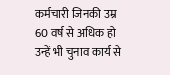कर्मचारी जिनकी उम्र 60 वर्ष से अधिक हो उन्हें भी चुनाव कार्य से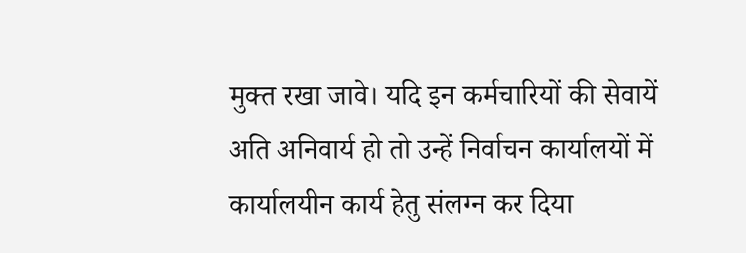मुक्त रखा जावे। यदि इन कर्मचारियों की सेवायें अति अनिवार्य हो तो उन्हें निर्वाचन कार्यालयों में कार्यालयीन कार्य हेतु संलग्न कर दिया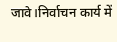जावे।निर्वाचन कार्य में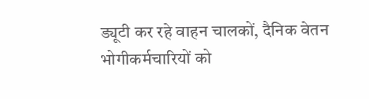ड्यूटी कर रहे वाहन चालकों, दैनिक वेतन भोगीकर्मचारियों को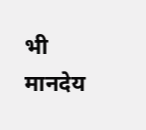भी मानदेय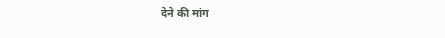देने की मांग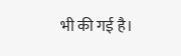भी की गई है।